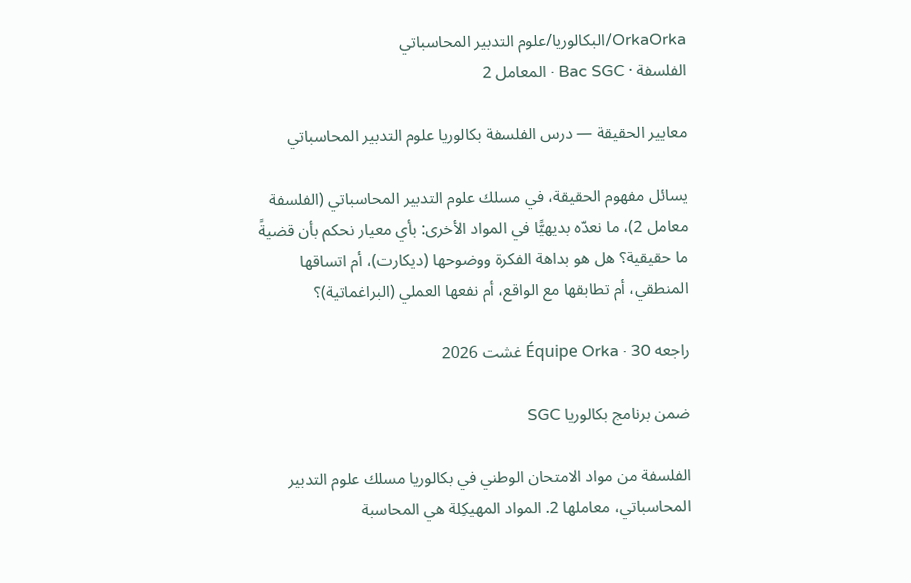OrkaOrka/البكالوريا/علوم التدبير المحاسباتي
الفلسفة · Bac SGC · المعامل 2

معايير الحقيقة — درس الفلسفة بكالوريا علوم التدبير المحاسباتي

يسائل مفهوم الحقيقة، في مسلك علوم التدبير المحاسباتي (الفلسفة معامل 2)، ما نعدّه بديهيًّا في المواد الأخرى: بأي معيار نحكم بأن قضيةً ما حقيقية؟ هل هو بداهة الفكرة ووضوحها (ديكارت)، أم اتساقها المنطقي، أم تطابقها مع الواقع، أم نفعها العملي (البراغماتية)؟

راجعه Équipe Orka · 30 غشت 2026

ضمن برنامج بكالوريا SGC

الفلسفة من مواد الامتحان الوطني في بكالوريا مسلك علوم التدبير المحاسباتي، معاملها 2. المواد المهيكِلة هي المحاسبة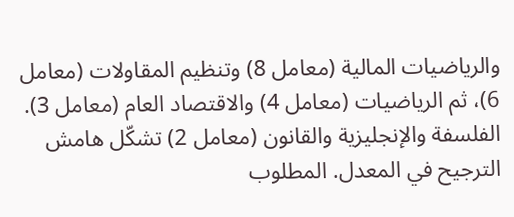والرياضيات المالية (معامل 8) وتنظيم المقاولات (معامل 6)، ثم الرياضيات (معامل 4) والاقتصاد العام (معامل 3). الفلسفة والإنجليزية والقانون (معامل 2) تشكّل هامش الترجيح في المعدل. المطلوب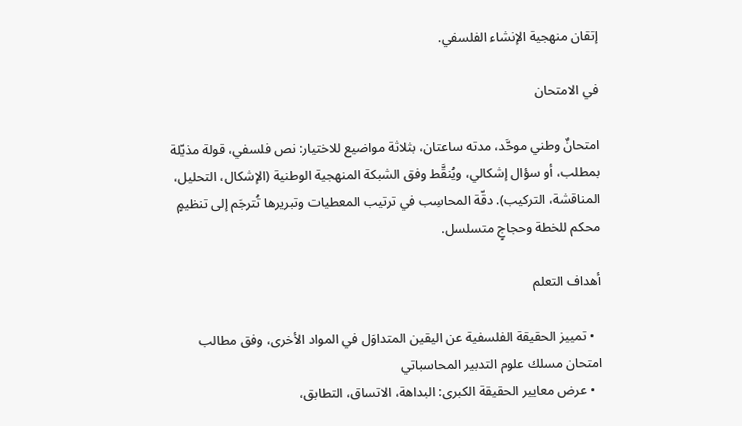إتقان منهجية الإنشاء الفلسفي.

في الامتحان

امتحانٌ وطني موحَّد، مدته ساعتان، بثلاثة مواضيع للاختيار: نص فلسفي، قولة مذيّلة بمطلب، أو سؤال إشكالي، ويُنقَّط وفق الشبكة المنهجية الوطنية (الإشكال، التحليل، المناقشة، التركيب). دقّة المحاسِب في ترتيب المعطيات وتبريرها تُترجَم إلى تنظيمٍ محكم للخطة وحجاجٍ متسلسل.

أهداف التعلم

  • تمييز الحقيقة الفلسفية عن اليقين المتداوَل في المواد الأخرى، وفق مطالب امتحان مسلك علوم التدبير المحاسباتي
  • عرض معايير الحقيقة الكبرى: البداهة، الاتساق، التطابق،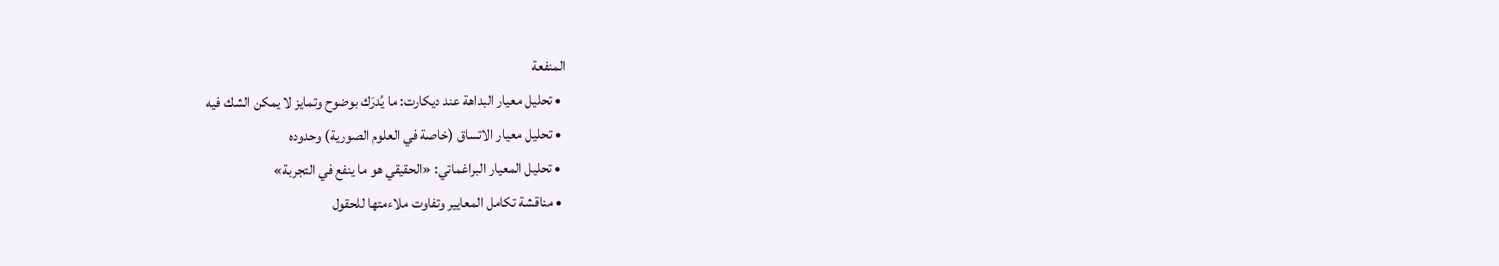المنفعة
  • تحليل معيار البداهة عند ديكارت: ما يُدرَك بوضوح وتمايز لا يمكن الشك فيه
  • تحليل معيار الاتساق (خاصة في العلوم الصورية) وحدوده
  • تحليل المعيار البراغماتي: «الحقيقي هو ما ينفع في التجربة»
  • مناقشة تكامل المعايير وتفاوت ملاءمتها للحقول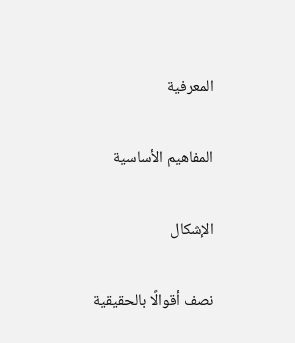المعرفية

المفاهيم الأساسية

الإشكال

نصف أقوالًا بالحقيقية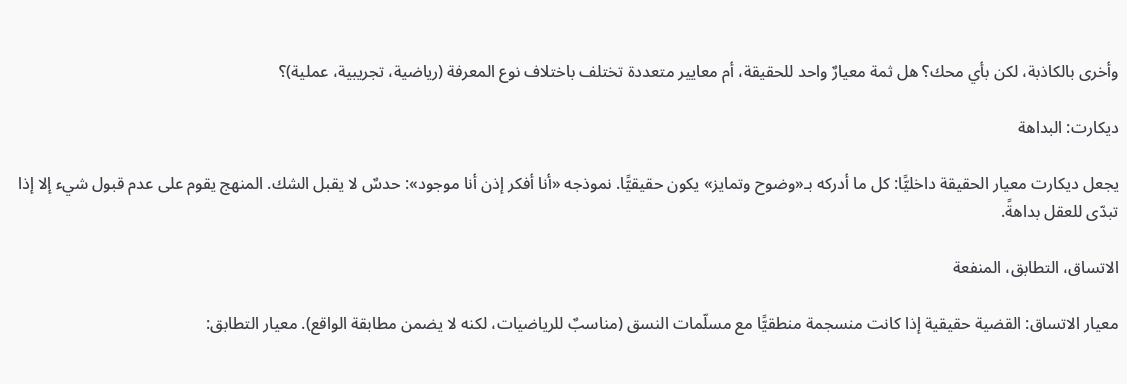وأخرى بالكاذبة، لكن بأي محك؟ هل ثمة معيارٌ واحد للحقيقة، أم معايير متعددة تختلف باختلاف نوع المعرفة (رياضية، تجريبية، عملية)؟

ديكارت: البداهة

يجعل ديكارت معيار الحقيقة داخليًّا: كل ما أدركه بـ«وضوح وتمايز» يكون حقيقيًّا. نموذجه «أنا أفكر إذن أنا موجود»: حدسٌ لا يقبل الشك. المنهج يقوم على عدم قبول شيء إلا إذا تبدّى للعقل بداهةً.

الاتساق، التطابق، المنفعة

معيار الاتساق: القضية حقيقية إذا كانت منسجمة منطقيًّا مع مسلّمات النسق (مناسبٌ للرياضيات، لكنه لا يضمن مطابقة الواقع). معيار التطابق: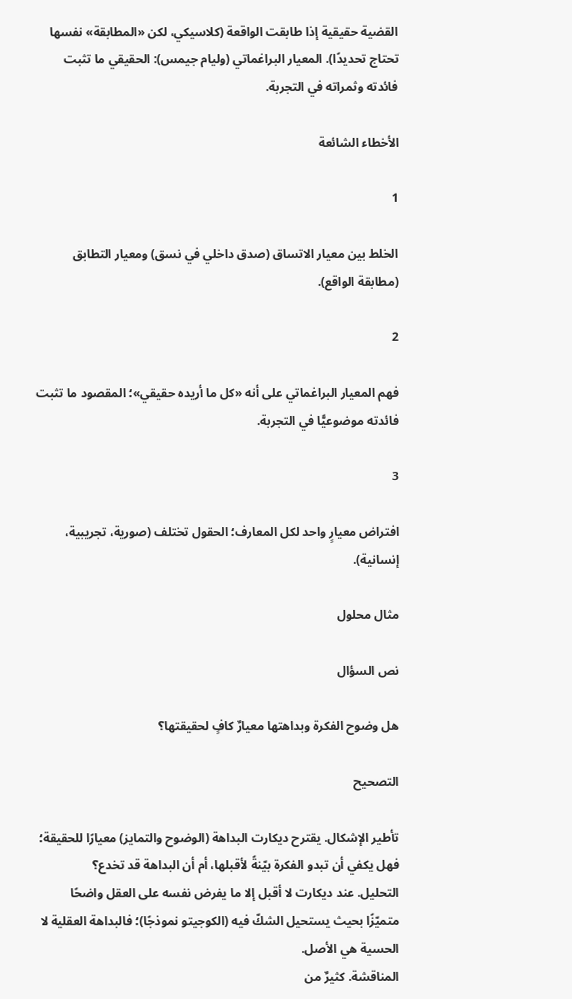القضية حقيقية إذا طابقت الواقعة (كلاسيكي، لكن «المطابقة» نفسها تحتاج تحديدًا). المعيار البراغماتي (وليام جيمس): الحقيقي ما تثبت فائدته وثمراته في التجربة.

الأخطاء الشائعة

1

الخلط بين معيار الاتساق (صدق داخلي في نسق) ومعيار التطابق (مطابقة الواقع).

2

فهم المعيار البراغماتي على أنه «كل ما أريده حقيقي»؛ المقصود ما تثبت فائدته موضوعيًّا في التجربة.

3

افتراض معيارٍ واحد لكل المعارف؛ الحقول تختلف (صورية، تجريبية، إنسانية).

مثال محلول

نص السؤال

هل وضوح الفكرة وبداهتها معيارٌ كافٍ لحقيقتها؟

التصحيح

تأطير الإشكال. يقترح ديكارت البداهة (الوضوح والتمايز) معيارًا للحقيقة؛ فهل يكفي أن تبدو الفكرة بيّنةً لأقبلها، أم أن البداهة قد تخدع؟
التحليل. عند ديكارت لا أقبل إلا ما يفرض نفسه على العقل واضحًا متميّزًا بحيث يستحيل الشكّ فيه (الكوجيتو نموذجًا)؛ فالبداهة العقلية لا الحسية هي الأصل.
المناقشة. كثيرٌ من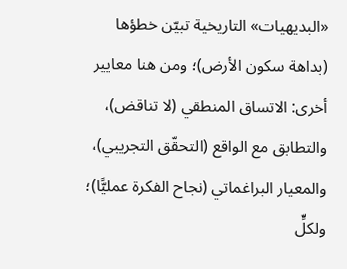«البديهيات» التاريخية تبيّن خطؤها (بداهة سكون الأرض)؛ ومن هنا معايير أخرى: الاتساق المنطقي (لا تناقض)، والتطابق مع الواقع (التحقّق التجريبي)، والمعيار البراغماتي (نجاح الفكرة عمليًّا)؛ ولكلٍّ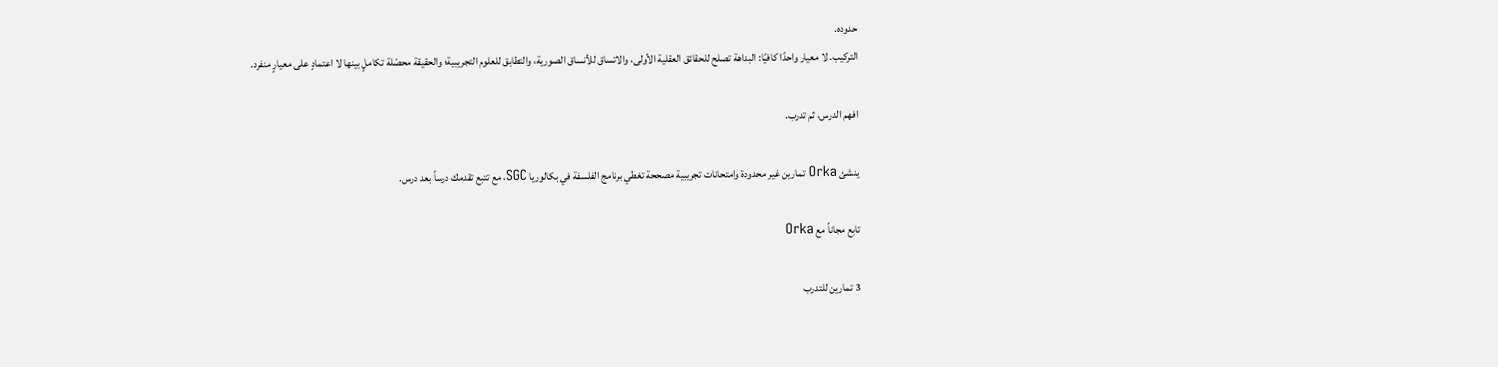حدوده.
التركيب. لا معيار واحدًا كافيًا: البداهة تصلح للحقائق العقلية الأولى، والاتساق للأنساق الصورية، والتطابق للعلوم التجريبية؛ والحقيقة محصّلة تكاملٍ بينها لا اعتمادٍ على معيارٍ منفرد.

افهم الدرس، ثم تدرب.

ينشئ Orka تمارين غير محدودة وامتحانات تجريبية مصححة تغطي برنامج الفلسفة في بكالوريا SGC، مع تتبع تقدمك درساً بعد درس.

تابع مجاناً مع Orka

3 تمارين للتدرب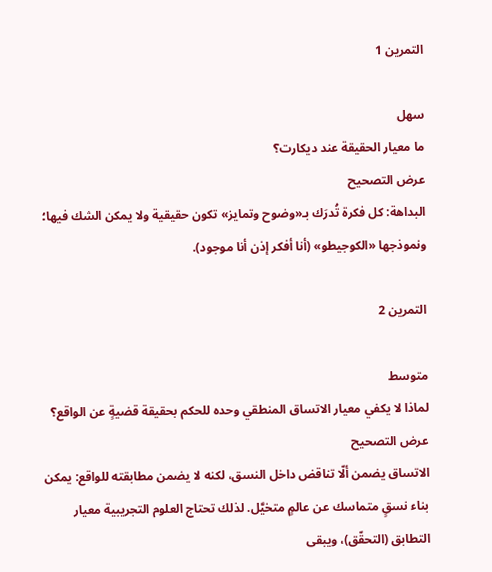التمرين 1

سهل
ما معيار الحقيقة عند ديكارت؟
عرض التصحيح
البداهة: كل فكرة تُدرَك بـ«وضوح وتمايز» تكون حقيقية ولا يمكن الشك فيها؛ ونموذجها «الكوجيطو» (أنا أفكر إذن أنا موجود).

التمرين 2

متوسط
لماذا لا يكفي معيار الاتساق المنطقي وحده للحكم بحقيقة قضيةٍ عن الواقع؟
عرض التصحيح
الاتساق يضمن ألّا تناقض داخل النسق، لكنه لا يضمن مطابقته للواقع: يمكن بناء نسقٍ متماسك عن عالمٍ متخيَّل. لذلك تحتاج العلوم التجريبية معيار التطابق (التحقّق)، ويبقى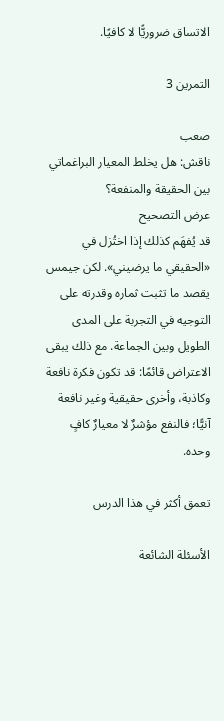الاتساق ضروريًّا لا كافيًا.

التمرين 3

صعب
ناقش: هل يخلط المعيار البراغماتي بين الحقيقة والمنفعة؟
عرض التصحيح
قد يُفهَم كذلك إذا اختُزل في «الحقيقي ما يرضيني». لكن جيمس يقصد ما تثبت ثماره وقدرته على التوجيه في التجربة على المدى الطويل وبين الجماعة. مع ذلك يبقى الاعتراض قائمًا: قد تكون فكرة نافعة وكاذبة، وأخرى حقيقية وغير نافعة آنيًّا؛ فالنفع مؤشرٌ لا معيارٌ كافٍ وحده.

تعمق أكثر في هذا الدرس

الأسئلة الشائعة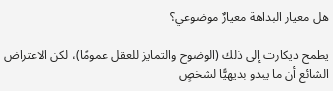هل معيار البداهة معيارٌ موضوعي؟

يطمح ديكارت إلى ذلك (الوضوح والتمايز للعقل عمومًا)، لكن الاعتراض الشائع أن ما يبدو بديهيًّا لشخصٍ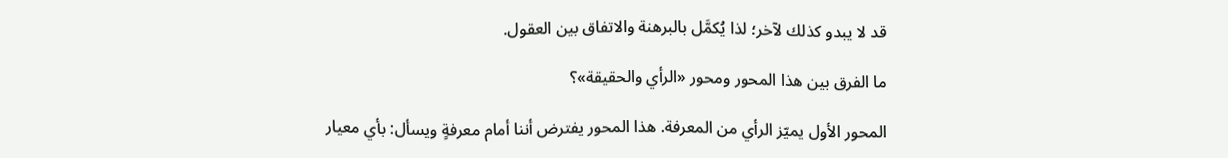قد لا يبدو كذلك لآخر؛ لذا يُكمَّل بالبرهنة والاتفاق بين العقول.

ما الفرق بين هذا المحور ومحور «الرأي والحقيقة»؟

المحور الأول يميّز الرأي من المعرفة. هذا المحور يفترض أننا أمام معرفةٍ ويسأل: بأي معيار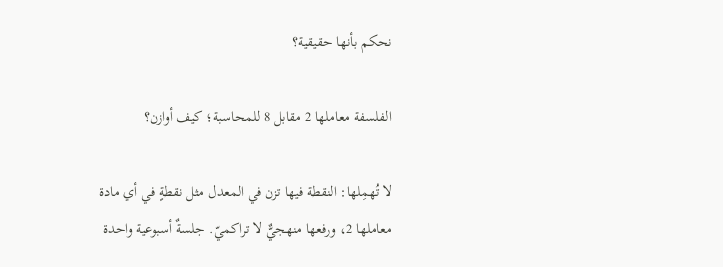نحكم بأنها حقيقية؟

الفلسفة معاملها 2 مقابل 8 للمحاسبة؛ كيف أوازن؟

لا تُهمِلها: النقطة فيها تزن في المعدل مثل نقطةٍ في أي مادة معاملها 2، ورفعها منهجيٌّ لا تراكميّ. جلسةٌ أسبوعية واحدة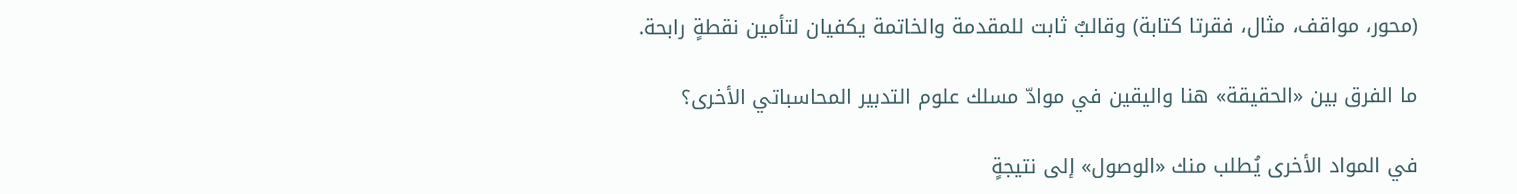(محور، مواقف، مثال، فقرتا كتابة) وقالبٌ ثابت للمقدمة والخاتمة يكفيان لتأمين نقطةٍ رابحة.

ما الفرق بين «الحقيقة» هنا واليقين في موادّ مسلك علوم التدبير المحاسباتي الأخرى؟

في المواد الأخرى يُطلب منك «الوصول» إلى نتيجةٍ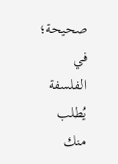صحيحة؛ في الفلسفة يُطلب منك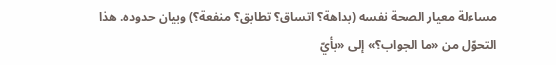مساءلة معيار الصحة نفسه (بداهة؟ اتساق؟ تطابق؟ منفعة؟) وبيان حدوده. هذا التحوّل من «ما الجواب؟» إلى «بأيّ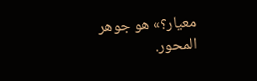معيار؟» هو جوهر المحور.